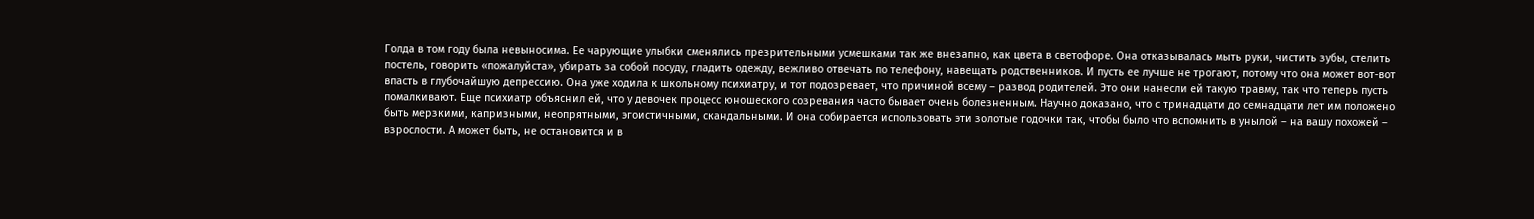Голда в том году была невыносима. Ее чарующие улыбки сменялись презрительными усмешками так же внезапно, как цвета в светофоре. Она отказывалась мыть руки, чистить зубы, стелить постель, говорить «пожалуйста», убирать за собой посуду, гладить одежду, вежливо отвечать по телефону, навещать родственников. И пусть ее лучше не трогают, потому что она может вот-вот впасть в глубочайшую депрессию. Она уже ходила к школьному психиатру, и тот подозревает, что причиной всему – развод родителей. Это они нанесли ей такую травму, так что теперь пусть помалкивают. Еще психиатр объяснил ей, что у девочек процесс юношеского созревания часто бывает очень болезненным. Научно доказано, что с тринадцати до семнадцати лет им положено быть мерзкими, капризными, неопрятными, эгоистичными, скандальными. И она собирается использовать эти золотые годочки так, чтобы было что вспомнить в унылой – на вашу похожей – взрослости. А может быть, не остановится и в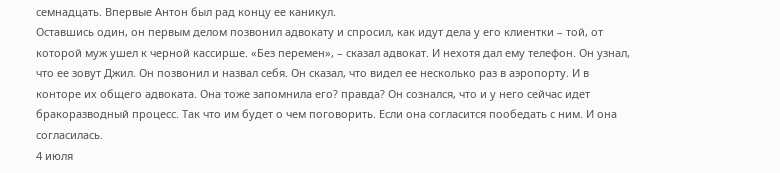семнадцать. Впервые Антон был рад концу ее каникул.
Оставшись один, он первым делом позвонил адвокату и спросил, как идут дела у его клиентки – той, от которой муж ушел к черной кассирше. «Без перемен», – сказал адвокат. И нехотя дал ему телефон. Он узнал, что ее зовут Джил. Он позвонил и назвал себя. Он сказал, что видел ее несколько раз в аэропорту. И в конторе их общего адвоката. Она тоже запомнила его? правда? Он сознался, что и у него сейчас идет бракоразводный процесс. Так что им будет о чем поговорить. Если она согласится пообедать с ним. И она согласилась.
4 июля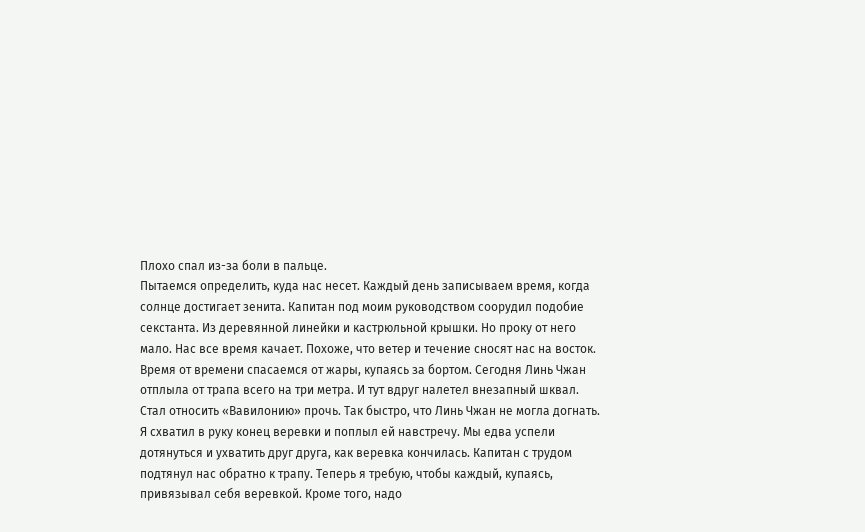Плохо спал из-за боли в пальце.
Пытаемся определить, куда нас несет. Каждый день записываем время, когда солнце достигает зенита. Капитан под моим руководством соорудил подобие секстанта. Из деревянной линейки и кастрюльной крышки. Но проку от него мало. Нас все время качает. Похоже, что ветер и течение сносят нас на восток.
Время от времени спасаемся от жары, купаясь за бортом. Сегодня Линь Чжан отплыла от трапа всего на три метра. И тут вдруг налетел внезапный шквал. Стал относить «Вавилонию» прочь. Так быстро, что Линь Чжан не могла догнать. Я схватил в руку конец веревки и поплыл ей навстречу. Мы едва успели дотянуться и ухватить друг друга, как веревка кончилась. Капитан с трудом подтянул нас обратно к трапу. Теперь я требую, чтобы каждый, купаясь, привязывал себя веревкой. Кроме того, надо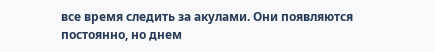все время следить за акулами. Они появляются постоянно, но днем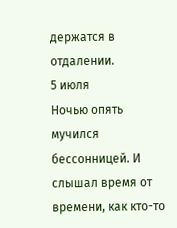держатся в отдалении.
5 июля
Ночью опять мучился бессонницей. И слышал время от времени, как кто-то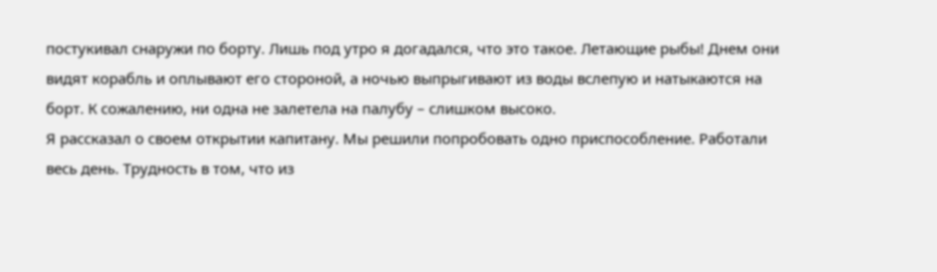постукивал снаружи по борту. Лишь под утро я догадался, что это такое. Летающие рыбы! Днем они видят корабль и оплывают его стороной, а ночью выпрыгивают из воды вслепую и натыкаются на борт. К сожалению, ни одна не залетела на палубу – слишком высоко.
Я рассказал о своем открытии капитану. Мы решили попробовать одно приспособление. Работали весь день. Трудность в том, что из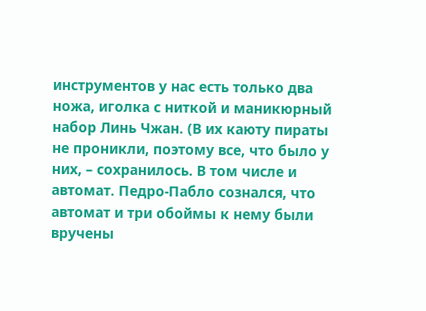инструментов у нас есть только два ножа, иголка с ниткой и маникюрный набор Линь Чжан. (В их каюту пираты не проникли, поэтому все, что было у них, – сохранилось. В том числе и автомат. Педро-Пабло сознался, что автомат и три обоймы к нему были вручены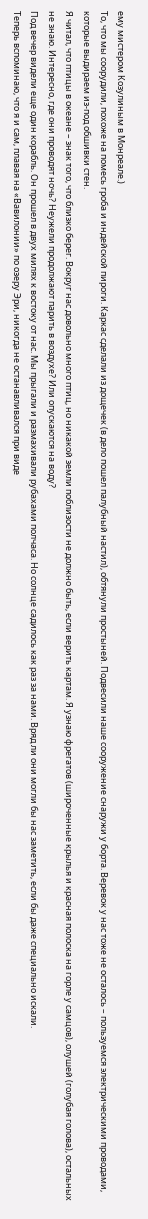ему мистером Козулиным в Монреале.)
То, что мы соорудили, похоже на помесь гроба и индейской пироги. Каркас сделали из дощечек (в дело пошел палубный настил), обтянули простыней. Подвесили наше сооружение снаружи у борта. Веревок у нас тоже не осталось – пользуемся электрическими проводами, которые выдираем из-под обшивки стен.
Я читал, что птицы в океане – знак того, что близко берег. Вокруг нас довольно много птиц, но никакой земли поблизости не должно быть, если верить картам. Я узнаю фрегатов (широченные крылья и красная полоска на горле у самцов), олушей (голубая голова), остальных не знаю. Интересно, где они проводят ночь? Неужели продолжают парить в воздухе? Или опускаются на воду?
Под вечер видели еще один корабль. Он прошел в двух милях к востоку от нас. Мы прыгали и размахивали рубахами полчаса. Но солнце садилось как раз за нами. Вряд ли они могли бы нас заметить, если бы даже специально искали.
Теперь вспоминаю, что я и сам, плавая на «Вавилонии» по озеру Эри, никогда не останавливался при виде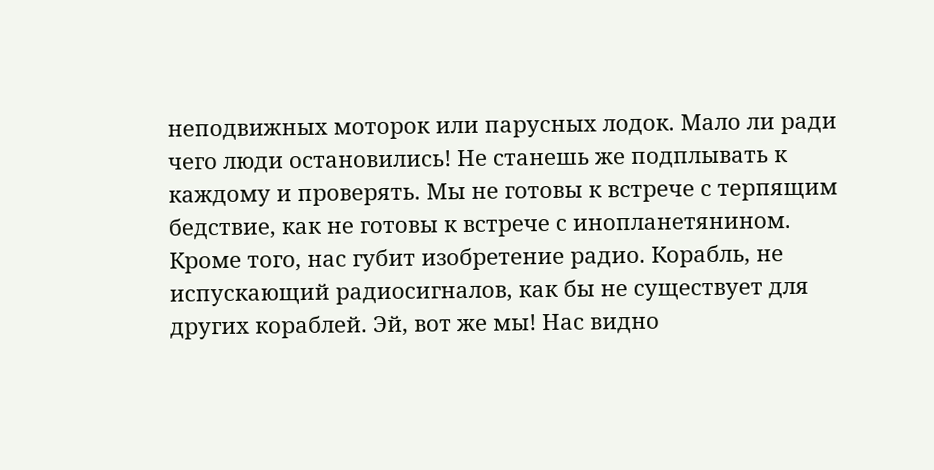неподвижных моторок или парусных лодок. Мало ли ради чего люди остановились! Не станешь же подплывать к каждому и проверять. Мы не готовы к встрече с терпящим бедствие, как не готовы к встрече с инопланетянином. Кроме того, нас губит изобретение радио. Корабль, не испускающий радиосигналов, как бы не существует для других кораблей. Эй, вот же мы! Нас видно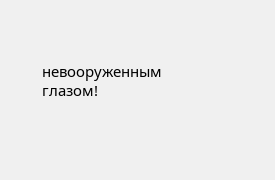невооруженным глазом!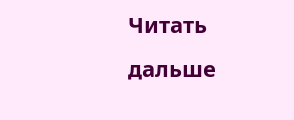Читать дальше